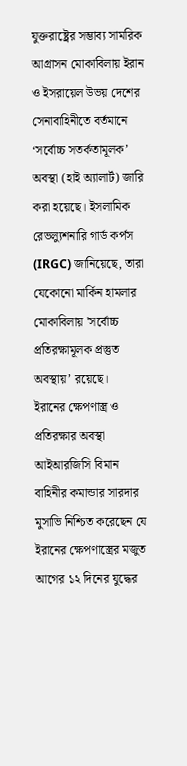যুক্তরাষ্ট্রের সম্ভাব্য সামরিক আগ্রাসন মোকাবিলায় ইরান ও ইসরায়েল উভয় দেশের সেনাবাহিনীতে বর্তমানে ‘সর্বোচ্চ সতর্কতামূলক’ অবস্থা (হাই অ্যালার্ট) জারি করা হয়েছে। ইসলামিক রেভল্যুশনারি গার্ড কর্পস (IRGC) জানিয়েছে, তারা যেকোনো মার্কিন হামলার মোকাবিলায় 'সর্বোচ্চ প্রতিরক্ষামূলক প্রস্তুত অবস্থায়’ রয়েছে।
ইরানের ক্ষেপণাস্ত্র ও প্রতিরক্ষার অবস্থা আইআরজিসি বিমান বাহিনীর কমান্ডার সারদার মুসাভি নিশ্চিত করেছেন যে ইরানের ক্ষেপণাস্ত্রের মজুত আগের ১২ দিনের যুদ্ধের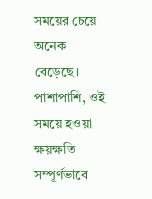সময়ের চেয়ে অনেক বেড়েছে। পাশাপাশি, ওই সময়ে হওয়া ক্ষয়ক্ষতি সম্পূর্ণভাবে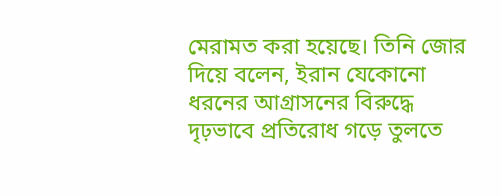মেরামত করা হয়েছে। তিনি জোর দিয়ে বলেন, ইরান যেকোনো ধরনের আগ্রাসনের বিরুদ্ধে দৃঢ়ভাবে প্রতিরোধ গড়ে তুলতে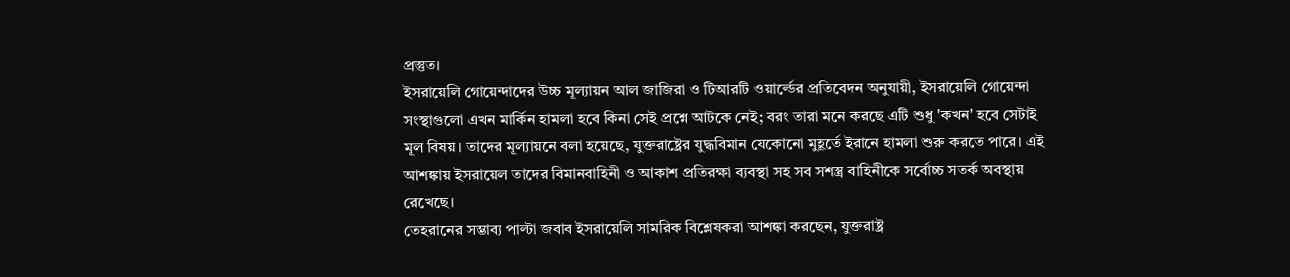প্রস্তুত।
ইসরায়েলি গোয়েন্দাদের উচ্চ মূল্যায়ন আল জাজিরা ও টিআরটি ওয়ার্ল্ডের প্রতিবেদন অনুযায়ী, ইসরায়েলি গোয়েন্দা সংস্থাগুলো এখন মার্কিন হামলা হবে কিনা সেই প্রশ্নে আটকে নেই; বরং তারা মনে করছে এটি শুধু 'কখন' হবে সেটাই মূল বিষয়। তাদের মূল্যায়নে বলা হয়েছে, যুক্তরাষ্ট্রের যুদ্ধবিমান যেকোনো মুহূর্তে ইরানে হামলা শুরু করতে পারে। এই আশঙ্কায় ইসরায়েল তাদের বিমানবাহিনী ও আকাশ প্রতিরক্ষা ব্যবস্থা সহ সব সশস্ত্র বাহিনীকে সর্বোচ্চ সতর্ক অবস্থায় রেখেছে।
তেহরানের সম্ভাব্য পাল্টা জবাব ইসরায়েলি সামরিক বিশ্লেষকরা আশঙ্কা করছেন, যুক্তরাষ্ট্র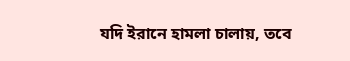যদি ইরানে হামলা চালায়, তবে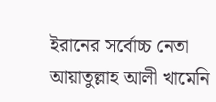ইরানের সর্বোচ্চ নেতা আয়াতুল্লাহ আলী খামেনি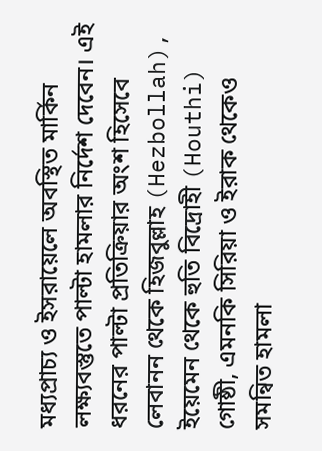মধ্যপ্রাচ্য ও ইসরায়েলে অবস্থিত মার্কিন লক্ষ্যবস্তুতে পাল্টা হামলার নির্দেশ দেবেন। এই ধরনের পাল্টা প্রতিক্রিয়ার অংশ হিসেবে লেবানন থেকে হিজবুল্লাহ (Hezbollah), ইয়েমেন থেকে হুতি বিদ্রোহী (Houthi) গোষ্ঠী, এমনকি সিরিয়া ও ইরাক থেকেও সমন্বিত হামলা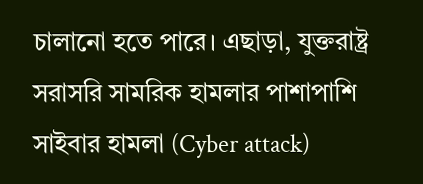চালানো হতে পারে। এছাড়া, যুক্তরাষ্ট্র সরাসরি সামরিক হামলার পাশাপাশি সাইবার হামলা (Cyber attack)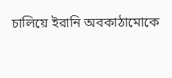চালিয়ে ইরানি অবকাঠামোকে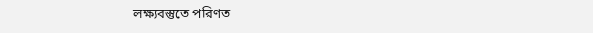লক্ষ্যবস্তুতে পরিণত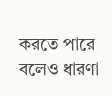করতে পারে বলেও ধারণা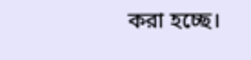করা হচ্ছে।